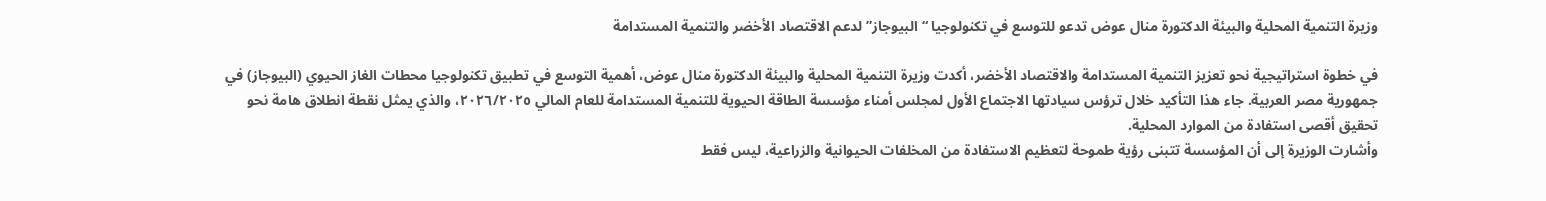وزيرة التنمية المحلية والبيئة الدكتورة منال عوض تدعو للتوسع في تكنولوجيا “البيوجاز” لدعم الاقتصاد الأخضر والتنمية المستدامة

في خطوة استراتيجية نحو تعزيز التنمية المستدامة والاقتصاد الأخضر، أكدت وزيرة التنمية المحلية والبيئة الدكتورة منال عوض، أهمية التوسع في تطبيق تكنولوجيا محطات الغاز الحيوي (البيوجاز) في جمهورية مصر العربية. جاء هذا التأكيد خلال ترؤس سيادتها الاجتماع الأول لمجلس أمناء مؤسسة الطاقة الحيوية للتنمية المستدامة للعام المالي ٢٠٢٦/٢٠٢٥، والذي يمثل نقطة انطلاق هامة نحو تحقيق أقصى استفادة من الموارد المحلية.
وأشارت الوزيرة إلى أن المؤسسة تتبنى رؤية طموحة لتعظيم الاستفادة من المخلفات الحيوانية والزراعية، ليس فقط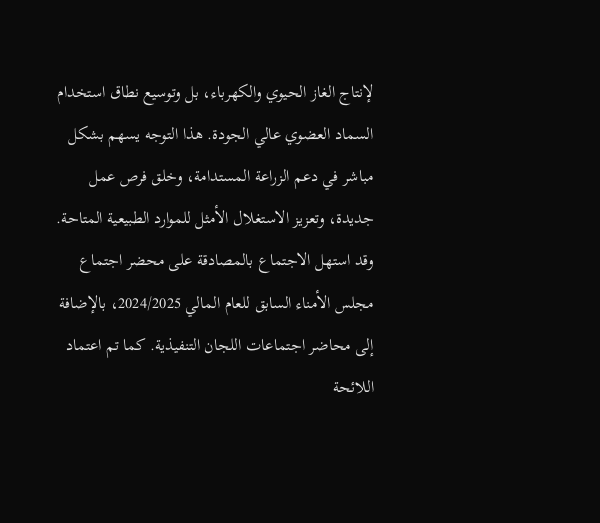لإنتاج الغاز الحيوي والكهرباء، بل وتوسيع نطاق استخدام السماد العضوي عالي الجودة. هذا التوجه يسهم بشكل مباشر في دعم الزراعة المستدامة، وخلق فرص عمل جديدة، وتعزيز الاستغلال الأمثل للموارد الطبيعية المتاحة.
وقد استهل الاجتماع بالمصادقة على محضر اجتماع مجلس الأمناء السابق للعام المالي 2024/2025، بالإضافة إلى محاضر اجتماعات اللجان التنفيذية. كما تم اعتماد اللائحة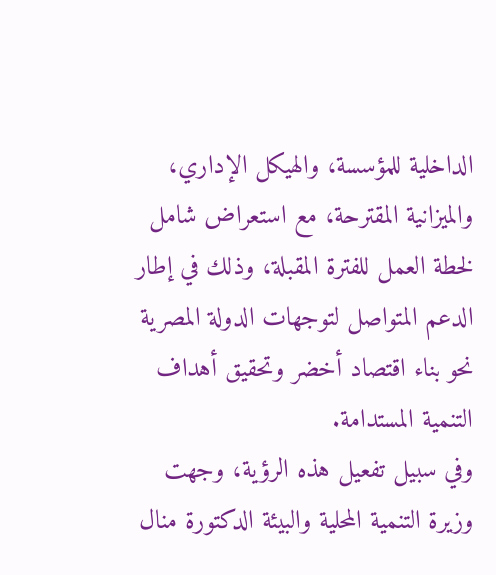الداخلية للمؤسسة، والهيكل الإداري، والميزانية المقترحة، مع استعراض شامل لخطة العمل للفترة المقبلة، وذلك في إطار الدعم المتواصل لتوجهات الدولة المصرية نحو بناء اقتصاد أخضر وتحقيق أهداف التنمية المستدامة.
وفي سبيل تفعيل هذه الرؤية، وجهت وزيرة التنمية المحلية والبيئة الدكتورة منال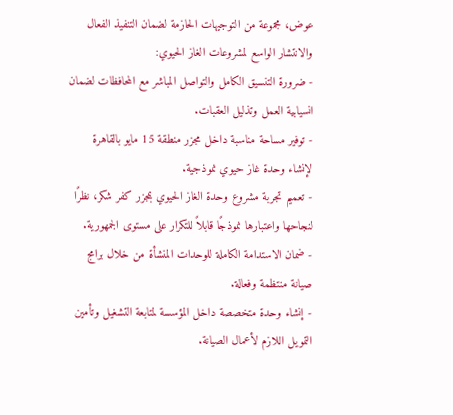عوض، مجموعة من التوجيهات الحازمة لضمان التنفيذ الفعال والانتشار الواسع لمشروعات الغاز الحيوي:
- ضرورة التنسيق الكامل والتواصل المباشر مع المحافظات لضمان انسيابية العمل وتذليل العقبات.
- توفير مساحة مناسبة داخل مجزر منطقة 15 مايو بالقاهرة لإنشاء وحدة غاز حيوي نموذجية.
- تعميم تجربة مشروع وحدة الغاز الحيوي بمجزر كفر شكر، نظرًا لنجاحها واعتبارها نموذجًا قابلاً للتكرار على مستوى الجمهورية.
- ضمان الاستدامة الكاملة للوحدات المنشأة من خلال برامج صيانة منتظمة وفعالة.
- إنشاء وحدة متخصصة داخل المؤسسة لمتابعة التشغيل وتأمين التمويل اللازم لأعمال الصيانة.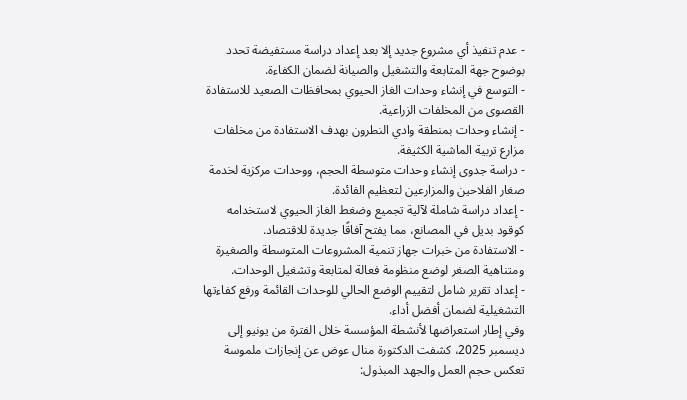- عدم تنفيذ أي مشروع جديد إلا بعد إعداد دراسة مستفيضة تحدد بوضوح جهة المتابعة والتشغيل والصيانة لضمان الكفاءة.
- التوسع في إنشاء وحدات الغاز الحيوي بمحافظات الصعيد للاستفادة القصوى من المخلفات الزراعية.
- إنشاء وحدات بمنطقة وادي النطرون بهدف الاستفادة من مخلفات مزارع تربية الماشية الكثيفة.
- دراسة جدوى إنشاء وحدات متوسطة الحجم، ووحدات مركزية لخدمة صغار الفلاحين والمزارعين لتعظيم الفائدة.
- إعداد دراسة شاملة لآلية تجميع وضغط الغاز الحيوي لاستخدامه كوقود بديل في المصانع، مما يفتح آفاقًا جديدة للاقتصاد.
- الاستفادة من خبرات جهاز تنمية المشروعات المتوسطة والصغيرة ومتناهية الصغر لوضع منظومة فعالة لمتابعة وتشغيل الوحدات.
- إعداد تقرير شامل لتقييم الوضع الحالي للوحدات القائمة ورفع كفاءتها التشغيلية لضمان أفضل أداء.
وفي إطار استعراضها لأنشطة المؤسسة خلال الفترة من يونيو إلى ديسمبر 2025، كشفت الدكتورة منال عوض عن إنجازات ملموسة تعكس حجم العمل والجهد المبذول: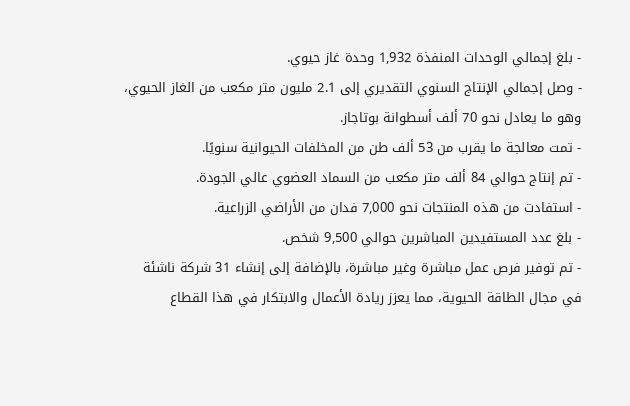- بلغ إجمالي الوحدات المنفذة 1,932 وحدة غاز حيوي.
- وصل إجمالي الإنتاج السنوي التقديري إلى 2.1 مليون متر مكعب من الغاز الحيوي، وهو ما يعادل نحو 70 ألف أسطوانة بوتاجاز.
- تمت معالجة ما يقرب من 53 ألف طن من المخلفات الحيوانية سنويًا.
- تم إنتاج حوالي 84 ألف متر مكعب من السماد العضوي عالي الجودة.
- استفادت من هذه المنتجات نحو 7,000 فدان من الأراضي الزراعية.
- بلغ عدد المستفيدين المباشرين حوالي 9,500 شخص.
- تم توفير فرص عمل مباشرة وغير مباشرة، بالإضافة إلى إنشاء 31 شركة ناشئة في مجال الطاقة الحيوية، مما يعزز ريادة الأعمال والابتكار في هذا القطاع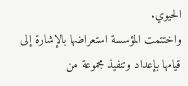الحيوي.
واختتمت المؤسسة استعراضها بالإشارة إلى قيامها بإعداد وتنفيذ مجموعة من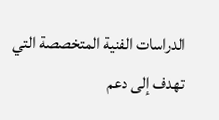الدراسات الفنية المتخصصة التي تهدف إلى دعم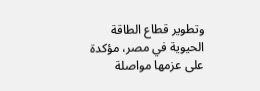وتطوير قطاع الطاقة الحيوية في مصر، مؤكدة على عزمها مواصلة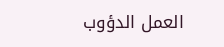العمل الدؤوب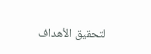لتحقيق الأهداف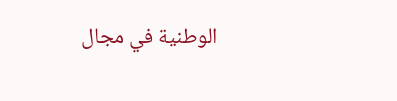الوطنية في مجال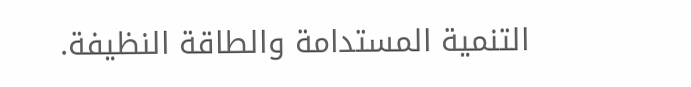التنمية المستدامة والطاقة النظيفة.